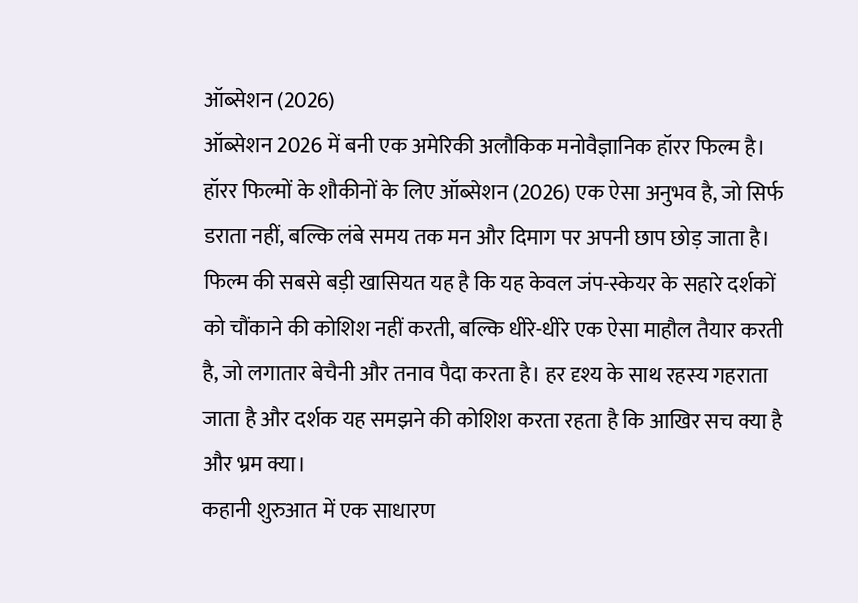ऑब्सेशन (2026)
ऑब्सेशन 2026 में बनी एक अमेरिकी अलौकिक मनोवैज्ञानिक हॉरर फिल्म है। हॉरर फिल्मों के शौकीनों के लिए ऑब्सेशन (2026) एक ऐसा अनुभव है, जो सिर्फ डराता नहीं, बल्कि लंबे समय तक मन और दिमाग पर अपनी छाप छोड़ जाता है। फिल्म की सबसे बड़ी खासियत यह है कि यह केवल जंप-स्केयर के सहारे दर्शकों को चौंकाने की कोशिश नहीं करती, बल्कि धीरे-धीरे एक ऐसा माहौल तैयार करती है, जो लगातार बेचैनी और तनाव पैदा करता है। हर दृश्य के साथ रहस्य गहराता जाता है और दर्शक यह समझने की कोशिश करता रहता है कि आखिर सच क्या है और भ्रम क्या।
कहानी शुरुआत में एक साधारण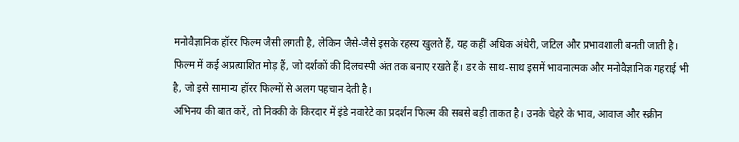मनोवैज्ञानिक हॉरर फिल्म जैसी लगती है, लेकिन जैसे-जैसे इसके रहस्य खुलते हैं, यह कहीं अधिक अंधेरी, जटिल और प्रभावशाली बनती जाती है। फिल्म में कई अप्रत्याशित मोड़ हैं, जो दर्शकों की दिलचस्पी अंत तक बनाए रखते हैं। डर के साथ-साथ इसमें भावनात्मक और मनोवैज्ञानिक गहराई भी है, जो इसे सामान्य हॉरर फिल्मों से अलग पहचान देती है।
अभिनय की बात करें, तो निक्की के किरदार में इंडे नवारेटे का प्रदर्शन फिल्म की सबसे बड़ी ताकत है। उनके चेहरे के भाव, आवाज और स्क्रीन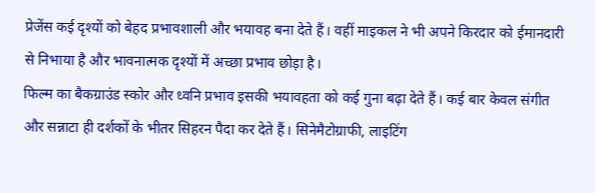प्रेजेंस कई दृश्यों को बेहद प्रभावशाली और भयावह बना देते हैं। वहीं माइकल ने भी अपने किरदार को ईमानदारी से निभाया है और भावनात्मक दृश्यों में अच्छा प्रभाव छोड़ा है।
फिल्म का बैकग्राउंड स्कोर और ध्वनि प्रभाव इसकी भयावहता को कई गुना बढ़ा देते हैं। कई बार केवल संगीत और सन्नाटा ही दर्शकों के भीतर सिहरन पैदा कर देते हैं। सिनेमैटोग्राफी, लाइटिंग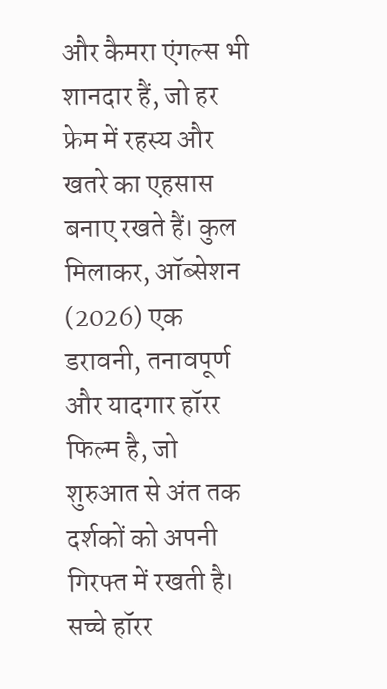और कैमरा एंगल्स भी शानदार हैं, जो हर फ्रेम में रहस्य और खतरे का एहसास बनाए रखते हैं। कुल मिलाकर, ऑब्सेशन (2026) एक डरावनी, तनावपूर्ण और यादगार हॉरर फिल्म है, जो शुरुआत से अंत तक दर्शकों को अपनी गिरफ्त में रखती है। सच्चे हॉरर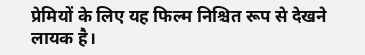प्रेमियों के लिए यह फिल्म निश्चित रूप से देखने लायक है।